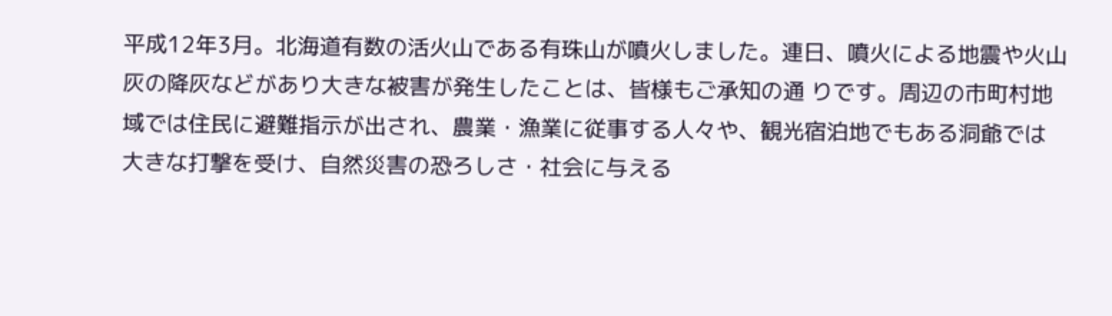平成12年3月。北海道有数の活火山である有珠山が噴火しました。連日、噴火による地震や火山灰の降灰などがあり大きな被害が発生したことは、皆様もご承知の通 りです。周辺の市町村地域では住民に避難指示が出され、農業・漁業に従事する人々や、観光宿泊地でもある洞爺では大きな打撃を受け、自然災害の恐ろしさ・社会に与える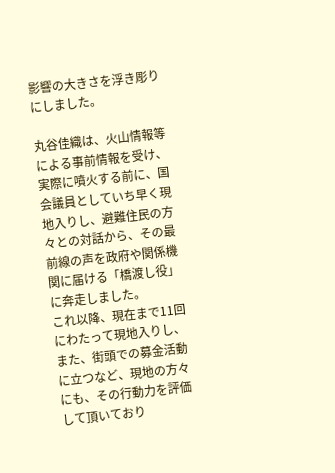影響の大きさを浮き彫りにしました。

丸谷佳織は、火山情報等による事前情報を受け、実際に噴火する前に、国会議員としていち早く現地入りし、避難住民の方々との対話から、その最前線の声を政府や関係機関に届ける「橋渡し役」に奔走しました。
これ以降、現在まで11回にわたって現地入りし、また、街頭での募金活動に立つなど、現地の方々にも、その行動力を評価して頂いており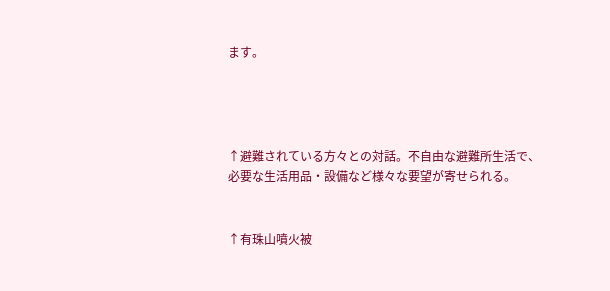ます。




↑避難されている方々との対話。不自由な避難所生活で、
必要な生活用品・設備など様々な要望が寄せられる。


↑有珠山噴火被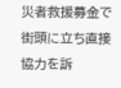災者救援募金で街頭に立ち直接協力を訴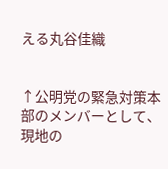える丸谷佳織


↑公明党の緊急対策本部のメンバーとして、現地の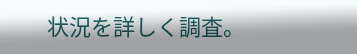状況を詳しく調査。